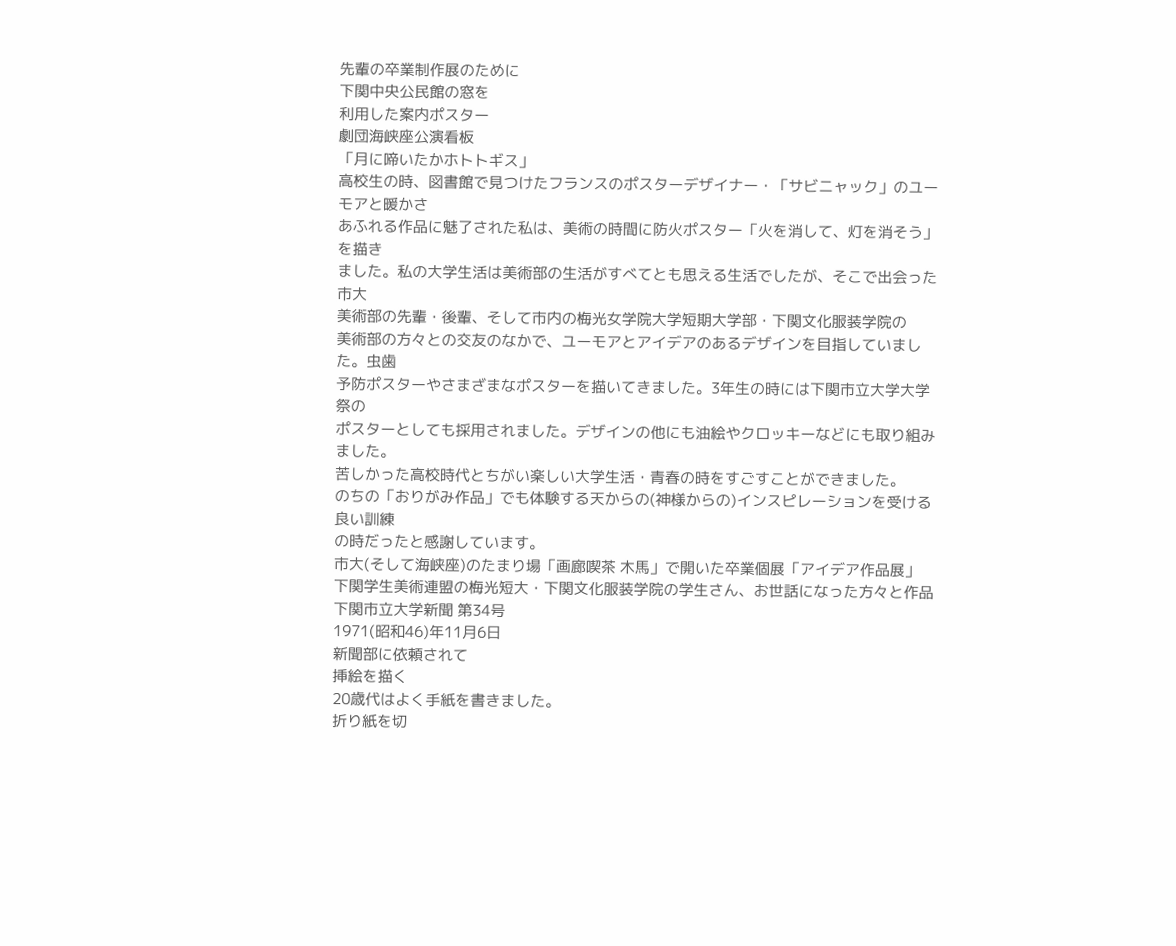先輩の卒業制作展のために
下関中央公民館の窓を
利用した案内ポスター
劇団海峡座公演看板
「月に啼いたかホトトギス」
高校生の時、図書館で見つけたフランスのポスターデザイナー・「サビニャック」のユーモアと暖かさ
あふれる作品に魅了された私は、美術の時間に防火ポスター「火を消して、灯を消そう」を描き
ました。私の大学生活は美術部の生活がすべてとも思える生活でしたが、そこで出会った市大
美術部の先輩・後輩、そして市内の梅光女学院大学短期大学部・下関文化服装学院の
美術部の方々との交友のなかで、ユーモアとアイデアのあるデザインを目指していました。虫歯
予防ポスターやさまざまなポスターを描いてきました。3年生の時には下関市立大学大学祭の
ポスターとしても採用されました。デザインの他にも油絵やクロッキーなどにも取り組みました。
苦しかった高校時代とちがい楽しい大学生活・青春の時をすごすことができました。
のちの「おりがみ作品」でも体験する天からの(神様からの)インスピレーションを受ける良い訓練
の時だったと感謝しています。
市大(そして海峡座)のたまり場「画廊喫茶 木馬」で開いた卒業個展「アイデア作品展」
下関学生美術連盟の梅光短大・下関文化服装学院の学生さん、お世話になった方々と作品
下関市立大学新聞 第34号
1971(昭和46)年11月6日
新聞部に依頼されて
挿絵を描く
20歳代はよく手紙を書きました。
折り紙を切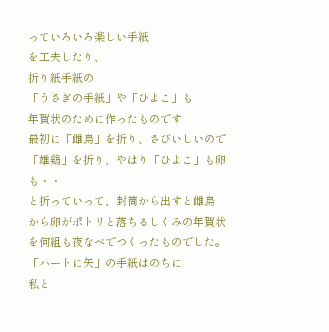っていろいろ楽しい手紙
を工夫したり、
折り紙手紙の
「うさぎの手紙」や「ひよこ」も
年賀状のために作ったものです
最初に「雌鳥」を折り、さびいしいので
「雄鶏」を折り、やはり「ひよこ」も卵も・・
と折っていって、封筒から出すと雌鳥
から卵がポトリと落ちるしくみの年賀状
を何組も夜なべでつくったものでした。
「ハートに矢」の手紙はのちに
私と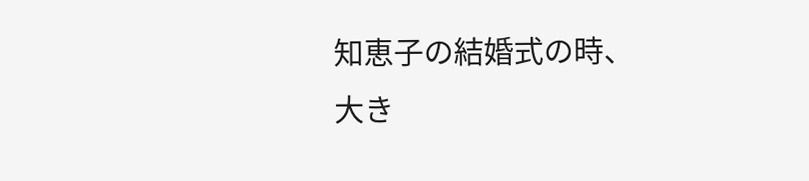知恵子の結婚式の時、
大き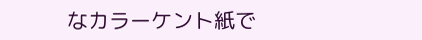なカラーケント紙で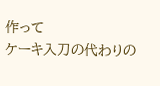作って
ケーキ入刀の代わりの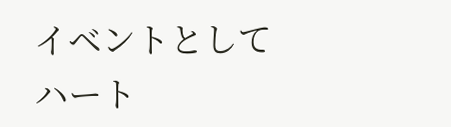イベントとして
ハート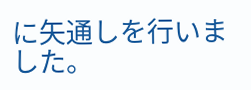に矢通しを行いました。